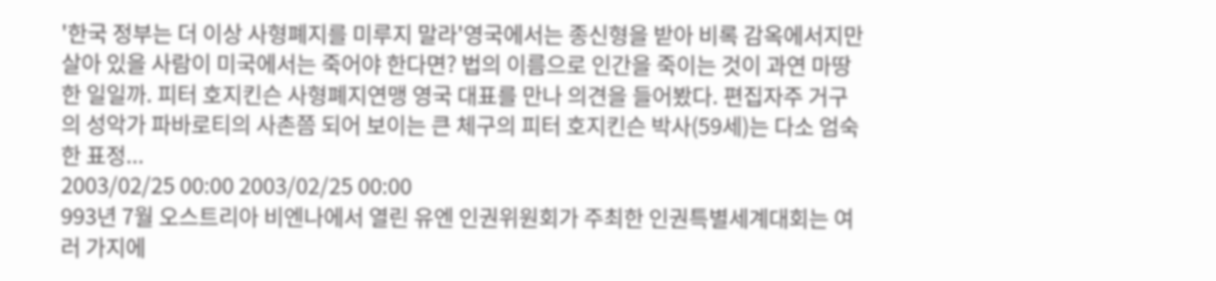'한국 정부는 더 이상 사형폐지를 미루지 말라'영국에서는 종신형을 받아 비록 감옥에서지만 살아 있을 사람이 미국에서는 죽어야 한다면? 법의 이름으로 인간을 죽이는 것이 과연 마땅한 일일까. 피터 호지킨슨 사형폐지연맹 영국 대표를 만나 의견을 들어봤다. 편집자주 거구의 성악가 파바로티의 사촌쯤 되어 보이는 큰 체구의 피터 호지킨슨 박사(59세)는 다소 엄숙한 표정...
2003/02/25 00:00 2003/02/25 00:00
993년 7월 오스트리아 비엔나에서 열린 유엔 인권위원회가 주최한 인권특별세계대회는 여러 가지에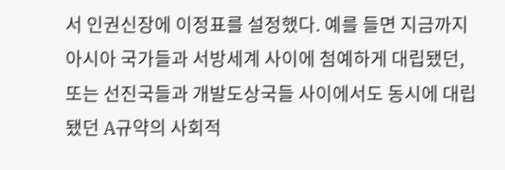서 인권신장에 이정표를 설정했다. 예를 들면 지금까지 아시아 국가들과 서방세계 사이에 첨예하게 대립됐던, 또는 선진국들과 개발도상국들 사이에서도 동시에 대립됐던 A규약의 사회적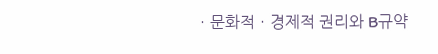ㆍ문화적ㆍ경제적 권리와 B규약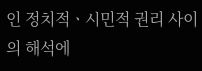인 정치적ㆍ시민적 권리 사이의 해석에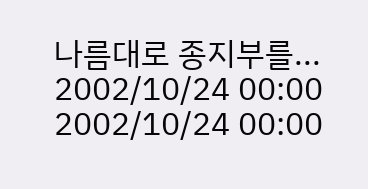나름대로 종지부를...
2002/10/24 00:00 2002/10/24 00:00